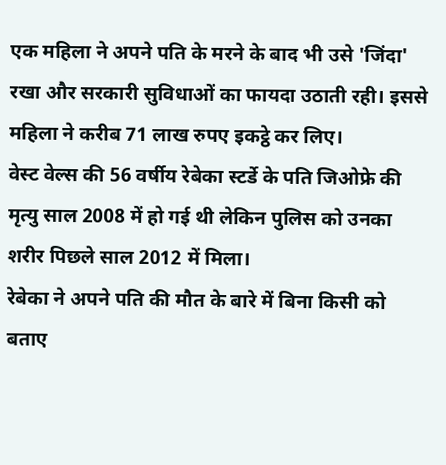एक महिला ने अपने पति के मरने के बाद भी उसे 'जिंदा' रखा और सरकारी सुविधाओं का फायदा उठाती रही। इससे महिला ने करीब 71 लाख रुपए इकट्ठे कर लिए।
वेस्ट वेल्स की 56 वर्षीय रेबेका स्टर्डे के पति जिओफ्रे की मृत्यु साल 2008 में हो गई थी लेकिन पुलिस को उनका शरीर पिछले साल 2012 में मिला।
रेबेका ने अपने पति की मौत के बारे में बिना किसी को बताए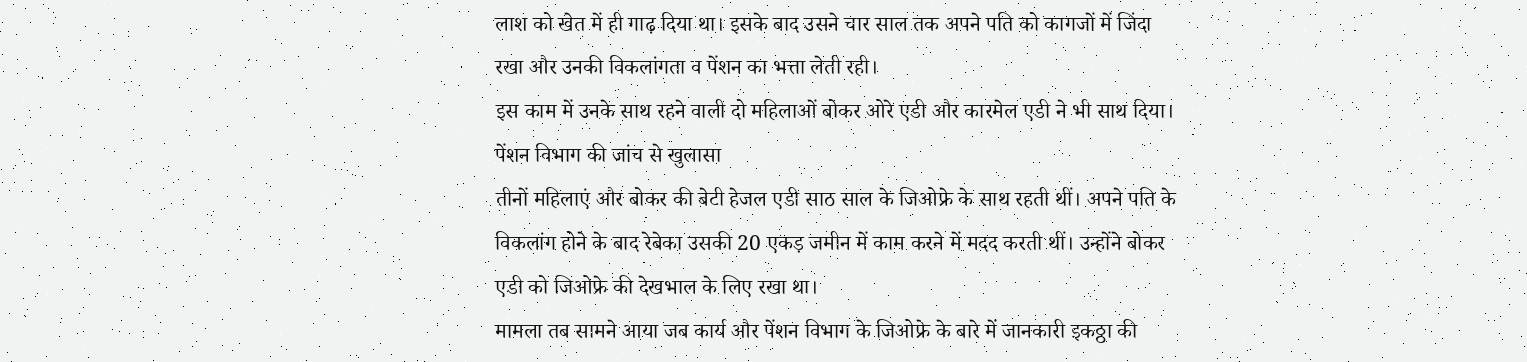लाश को खेत में ही गाढ़ दिया था। इसके बाद उसने चार साल तक अपने पति को कागजों में जिंदा रखा और उनकी विकलांगता व पेंशन का भत्ता लेती रही।
इस काम में उनके साथ रहने वाली दो महिलाओं बोकर ओरे एडी और कारमेल एडी ने भी साथ दिया।
पेंशन विभाग की जांच से खुलासा
तीनों महिलाएं और बोकर की बेटी हेजल एडी साठ साल के जिओफ्रे के साथ रहती थीं। अपने पति के विकलांग होने के बाद रेबेका उसकी 20 एकड़ जमीन में काम करने में मदद करती थीं। उन्होंने बोकर एडी को जिओफ्रे की देखभाल के लिए रखा था।
मामला तब सामने आया जब कार्य और पेंशन विभाग के जिओफ्रे के बारे में जानकारी इकठ्ठा की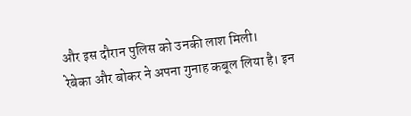और इस दौरान पुलिस को उनकी लाश मिली।
रेबेका और बोकर ने अपना गुनाह कबूल लिया है। इन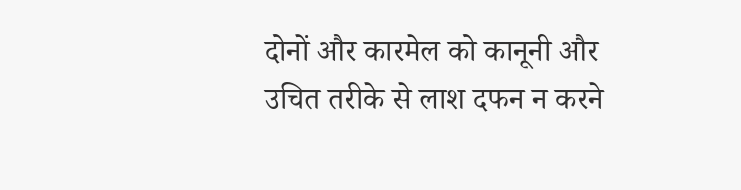दोनों और कारमेल को कानूनी और उचित तरीके से लाश दफन न करने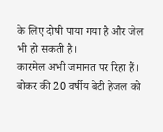के लिए दोषी पाया गया है और जेल भी हो सकती है।
कारमेल अभी जमानत पर रिहा हैं। बोकर की 20 वर्षीय बेटी हेजल को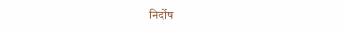निर्दोष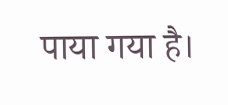पाया गया है।